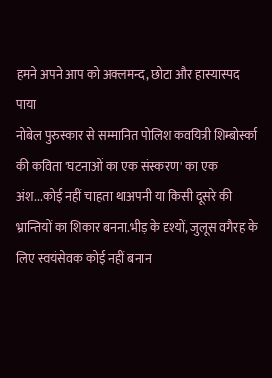हमने अपने आप को अक्लमन्द, छोटा और हास्यास्पद पाया
नोबेल पुरुस्कार से सम्मानित पोलिश कवयित्री शिम्बोर्स्का की कविता 'घटनाओं का एक संस्करण' का एक अंश...कोई नहीं चाहता थाअपनी या किसी दूसरे की भ्रान्तियों का शिकार बनना.भीड़ के दृश्यों, जुलूस वगैरह के लिए स्वयंसेवक कोई नहीं बनान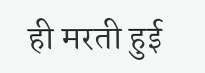ही मरती हुई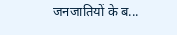जनजातियों के ब...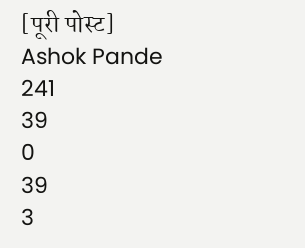[पूरी पोस्ट]
Ashok Pande
241
39
0
39
3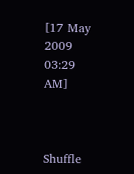[17 May 2009 03:29 AM]



Shuffle